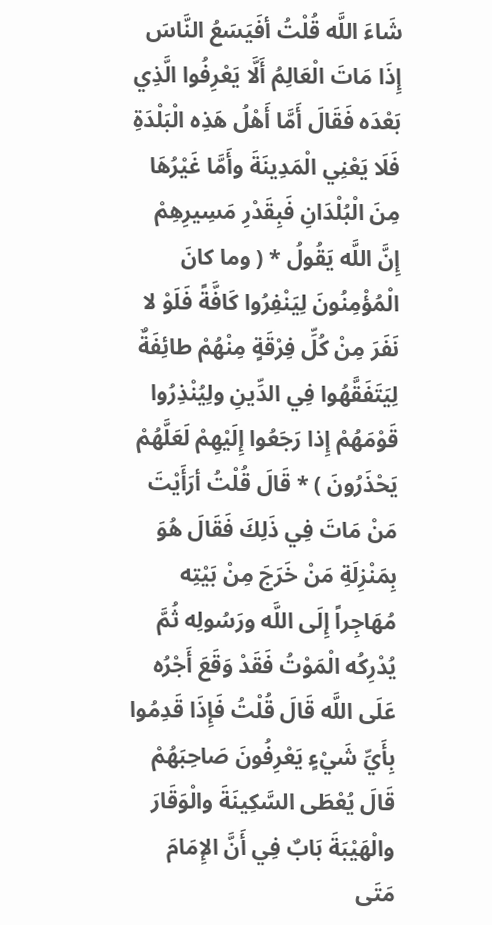شَاءَ اللَّه قُلْتُ أفَيَسَعُ النَّاسَ إِذَا مَاتَ الْعَالِمُ أَلَّا يَعْرِفُوا الَّذِي بَعْدَه فَقَالَ أَمَّا أَهْلُ هَذِه الْبَلْدَةِ فَلَا يَعْنِي الْمَدِينَةَ وأَمَّا غَيْرُهَا مِنَ الْبُلْدَانِ فَبِقَدْرِ مَسِيرِهِمْ إِنَّ اللَّه يَقُولُ * ( وما كانَ الْمُؤْمِنُونَ لِيَنْفِرُوا كَافَّةً فَلَوْ لا نَفَرَ مِنْ كُلِّ فِرْقَةٍ مِنْهُمْ طائِفَةٌ لِيَتَفَقَّهُوا فِي الدِّينِ ولِيُنْذِرُوا قَوْمَهُمْ إِذا رَجَعُوا إِلَيْهِمْ لَعَلَّهُمْ يَحْذَرُونَ ) * قَالَ قُلْتُ أرَأَيْتَ مَنْ مَاتَ فِي ذَلِكَ فَقَالَ هُوَ بِمَنْزِلَةِ مَنْ خَرَجَ مِنْ بَيْتِه مُهَاجِراً إِلَى اللَّه ورَسُولِه ثُمَّ يُدْرِكُه الْمَوْتُ فَقَدْ وَقَعَ أَجْرُه عَلَى اللَّه قَالَ قُلْتُ فَإِذَا قَدِمُوا بِأَيِّ شَيْءٍ يَعْرِفُونَ صَاحِبَهُمْ قَالَ يُعْطَى السَّكِينَةَ والْوَقَارَ والْهَيْبَةَ بَابٌ فِي أَنَّ الإِمَامَ مَتَى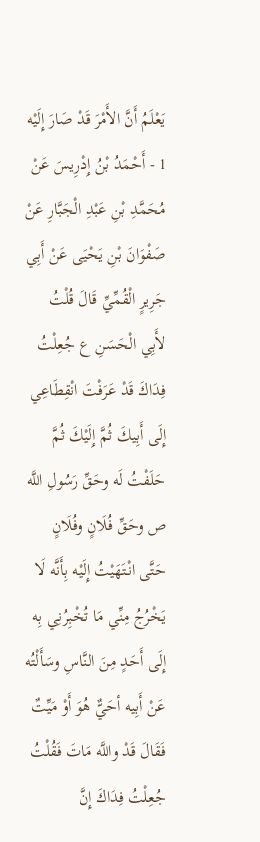يَعْلَمُ أَنَّ الأَمْرَ قَدْ صَارَ إِلَيْه
1 - أَحْمَدُ بْنُ إِدْرِيسَ عَنْ مُحَمَّدِ بْنِ عَبْدِ الْجَبَّارِ عَنْ صَفْوَانَ بْنِ يَحْيَى عَنْ أَبِي جَرِيرٍ الْقُمِّيِّ قَالَ قُلْتُ لأَبِي الْحَسَنِ ع جُعِلْتُ فِدَاكَ قَدْ عَرَفْتَ انْقِطَاعِي إِلَى أَبِيكَ ثُمَّ إِلَيْكَ ثُمَّ حَلَفْتُ لَه وحَقِّ رَسُولِ اللَّه ص وحَقِّ فُلَانٍ وفُلَانٍ حَتَّى انْتَهَيْتُ إِلَيْه بِأَنَّه لَا يَخْرُجُ مِنِّي مَا تُخْبِرُنِي بِه إِلَى أَحَدٍ مِنَ النَّاسِ وسَأَلْتُه عَنْ أَبِيه أحَيٌّ هُوَ أَوْ مَيِّتٌ فَقَالَ قَدْ واللَّه مَاتَ فَقُلْتُ جُعِلْتُ فِدَاكَ إِنَّ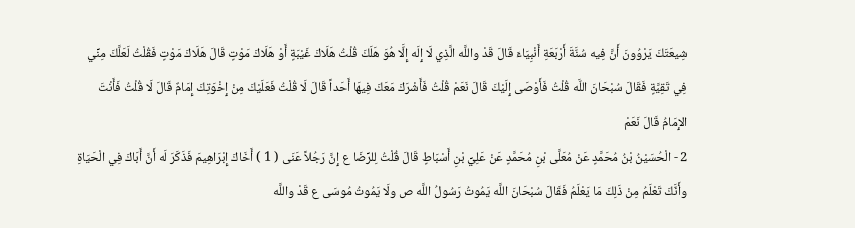شِيعَتَكَ يَرْوُونَ أَنَّ فِيه سُنَّةَ أَرْبَعَةِ أَنْبِيَاءَ قَالَ قَدْ واللَّه الَّذِي لَا إِلَه إِلَّا هُوَ هَلَكَ قُلْتُ هَلَاكَ غَيْبَةٍ أَوْ هَلَاكَ مَوْتٍ قَالَ هَلَاكَ مَوْتٍ فَقُلْتُ لَعَلَّكَ مِنِّي فِي تَقِيَّةٍ فَقَالَ سُبْحَانَ اللَّه قُلْتُ فَأَوْصَى إِلَيْكَ قَالَ نَعَمْ قُلْتُ فَأَشْرَكَ مَعَكَ فِيهَا أَحَداً قَالَ لَا قُلْتُ فَعَلَيْكَ مِنْ إِخْوَتِكَ إِمَامٌ قَالَ لَا قُلْتُ فَأَنْتَ الإِمَامُ قَالَ نَعَمْ
2 - الْحُسَيْنُ بْنُ مُحَمَّدٍ عَنْ مُعَلَّى بْنِ مُحَمَّدٍ عَنْ عَلِيِّ بْنِ أَسْبَاطٍ قَالَ قُلْتُ لِلرِّضَا ع إِنَّ رَجُلاً عَنَى ( 1 ) أَخَاكَ إِبْرَاهِيمَ فَذَكَرَ لَه أَنَّ أَبَاكَ فِي الْحَيَاةِ وأَنَّكَ تَعْلَمُ مِنْ ذَلِكَ مَا يَعْلَمُ فَقَالَ سُبْحَانَ اللَّه يَمُوتُ رَسُولُ اللَّه ص ولَا يَمُوتُ مُوسَى ع قَدْ واللَّه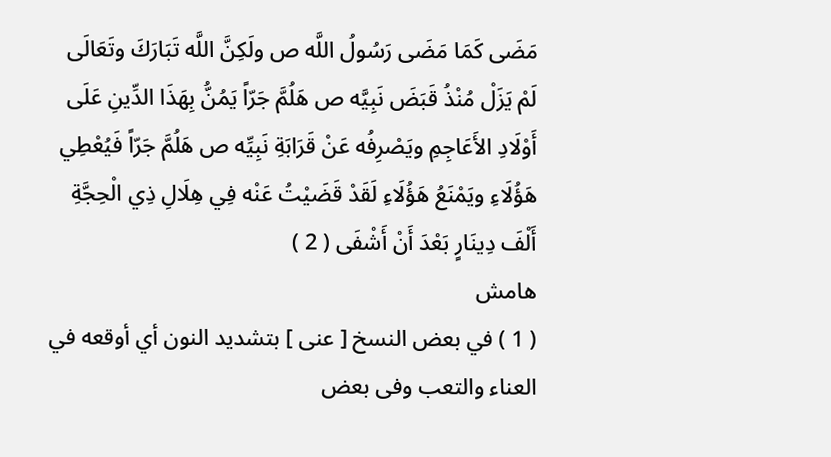مَضَى كَمَا مَضَى رَسُولُ اللَّه ص ولَكِنَّ اللَّه تَبَارَكَ وتَعَالَى لَمْ يَزَلْ مُنْذُ قَبَضَ نَبِيَّه ص هَلُمَّ جَرّاً يَمُنُّ بِهَذَا الدِّينِ عَلَى أَوْلَادِ الأَعَاجِمِ ويَصْرِفُه عَنْ قَرَابَةِ نَبِيِّه ص هَلُمَّ جَرّاً فَيُعْطِي هَؤُلَاءِ ويَمْنَعُ هَؤُلَاءِ لَقَدْ قَضَيْتُ عَنْه فِي هِلَالِ ذِي الْحِجَّةِ أَلْفَ دِينَارٍ بَعْدَ أَنْ أَشْفَى ( 2 )
هامش
( 1 ) في بعض النسخ [ عنى ] بتشديد النون أي أوقعه في العناء والتعب وفى بعض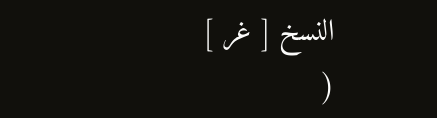النسخ [ غر ]
(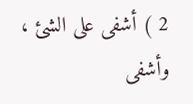2 ) أشفى على الشئ ، وأشفى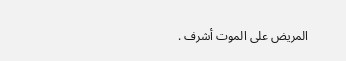المريض على الموت أشرف .